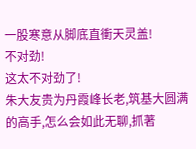一股寒意从脚底直衝天灵盖!
不对劲!
这太不对劲了!
朱大友贵为丹霞峰长老,筑基大圆满的高手,怎么会如此无聊,抓著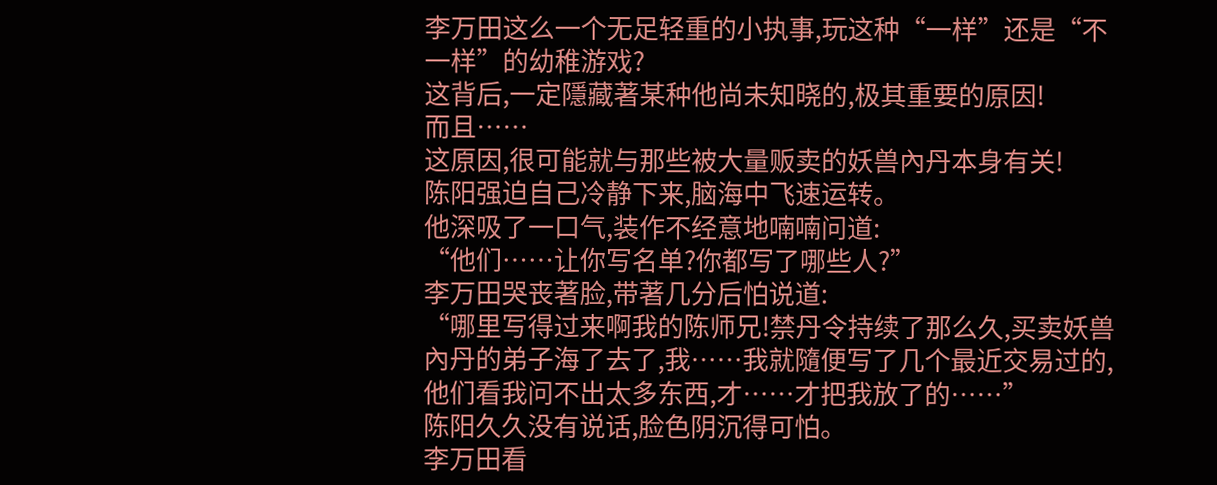李万田这么一个无足轻重的小执事,玩这种“一样”还是“不一样”的幼稚游戏?
这背后,一定隱藏著某种他尚未知晓的,极其重要的原因!
而且……
这原因,很可能就与那些被大量贩卖的妖兽內丹本身有关!
陈阳强迫自己冷静下来,脑海中飞速运转。
他深吸了一口气,装作不经意地喃喃问道:
“他们……让你写名单?你都写了哪些人?”
李万田哭丧著脸,带著几分后怕说道:
“哪里写得过来啊我的陈师兄!禁丹令持续了那么久,买卖妖兽內丹的弟子海了去了,我……我就隨便写了几个最近交易过的,他们看我问不出太多东西,才……才把我放了的……”
陈阳久久没有说话,脸色阴沉得可怕。
李万田看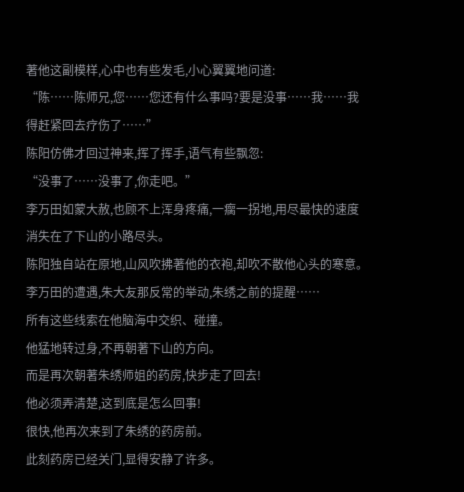著他这副模样,心中也有些发毛,小心翼翼地问道:
“陈……陈师兄,您……您还有什么事吗?要是没事……我……我得赶紧回去疗伤了……”
陈阳仿佛才回过神来,挥了挥手,语气有些飘忽:
“没事了……没事了,你走吧。”
李万田如蒙大赦,也顾不上浑身疼痛,一瘸一拐地,用尽最快的速度消失在了下山的小路尽头。
陈阳独自站在原地,山风吹拂著他的衣袍,却吹不散他心头的寒意。
李万田的遭遇,朱大友那反常的举动,朱绣之前的提醒……
所有这些线索在他脑海中交织、碰撞。
他猛地转过身,不再朝著下山的方向。
而是再次朝著朱绣师姐的药房,快步走了回去!
他必须弄清楚,这到底是怎么回事!
很快,他再次来到了朱绣的药房前。
此刻药房已经关门,显得安静了许多。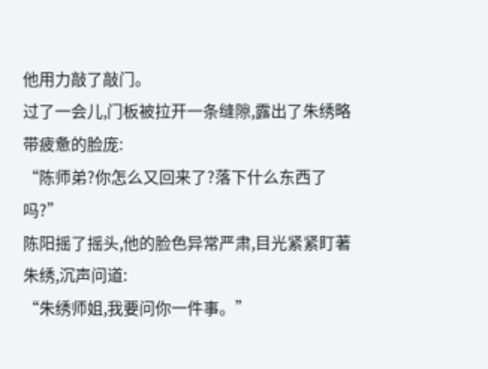他用力敲了敲门。
过了一会儿,门板被拉开一条缝隙,露出了朱绣略带疲惫的脸庞:
“陈师弟?你怎么又回来了?落下什么东西了吗?”
陈阳摇了摇头,他的脸色异常严肃,目光紧紧盯著朱绣,沉声问道:
“朱绣师姐,我要问你一件事。”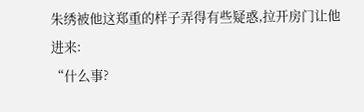朱绣被他这郑重的样子弄得有些疑惑,拉开房门让他进来:
“什么事?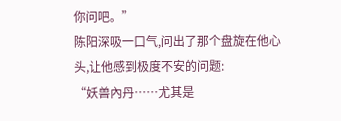你问吧。”
陈阳深吸一口气,问出了那个盘旋在他心头,让他感到极度不安的问题:
“妖兽內丹……尤其是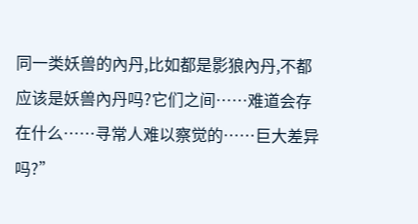同一类妖兽的內丹,比如都是影狼內丹,不都应该是妖兽內丹吗?它们之间……难道会存在什么……寻常人难以察觉的……巨大差异吗?”